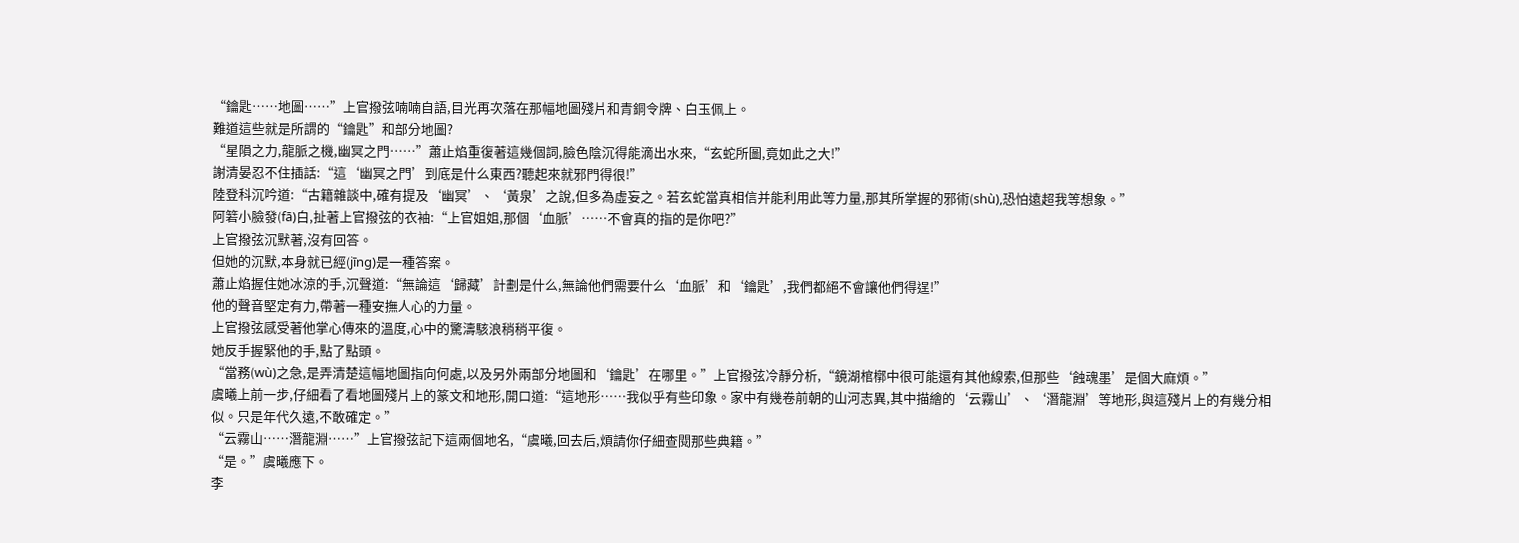“鑰匙……地圖……”上官撥弦喃喃自語,目光再次落在那幅地圖殘片和青銅令牌、白玉佩上。
難道這些就是所謂的“鑰匙”和部分地圖?
“星隕之力,龍脈之機,幽冥之門……”蕭止焰重復著這幾個詞,臉色陰沉得能滴出水來,“玄蛇所圖,竟如此之大!”
謝清晏忍不住插話:“這‘幽冥之門’到底是什么東西?聽起來就邪門得很!”
陸登科沉吟道:“古籍雜談中,確有提及‘幽冥’、‘黃泉’之說,但多為虛妄之。若玄蛇當真相信并能利用此等力量,那其所掌握的邪術(shù),恐怕遠超我等想象。”
阿箬小臉發(fā)白,扯著上官撥弦的衣袖:“上官姐姐,那個‘血脈’……不會真的指的是你吧?”
上官撥弦沉默著,沒有回答。
但她的沉默,本身就已經(jīng)是一種答案。
蕭止焰握住她冰涼的手,沉聲道:“無論這‘歸藏’計劃是什么,無論他們需要什么‘血脈’和‘鑰匙’,我們都絕不會讓他們得逞!”
他的聲音堅定有力,帶著一種安撫人心的力量。
上官撥弦感受著他掌心傳來的溫度,心中的驚濤駭浪稍稍平復。
她反手握緊他的手,點了點頭。
“當務(wù)之急,是弄清楚這幅地圖指向何處,以及另外兩部分地圖和‘鑰匙’在哪里。”上官撥弦冷靜分析,“鏡湖棺槨中很可能還有其他線索,但那些‘蝕魂墨’是個大麻煩。”
虞曦上前一步,仔細看了看地圖殘片上的篆文和地形,開口道:“這地形……我似乎有些印象。家中有幾卷前朝的山河志異,其中描繪的‘云霧山’、‘潛龍淵’等地形,與這殘片上的有幾分相似。只是年代久遠,不敢確定。”
“云霧山……潛龍淵……”上官撥弦記下這兩個地名,“虞曦,回去后,煩請你仔細查閱那些典籍。”
“是。”虞曦應下。
李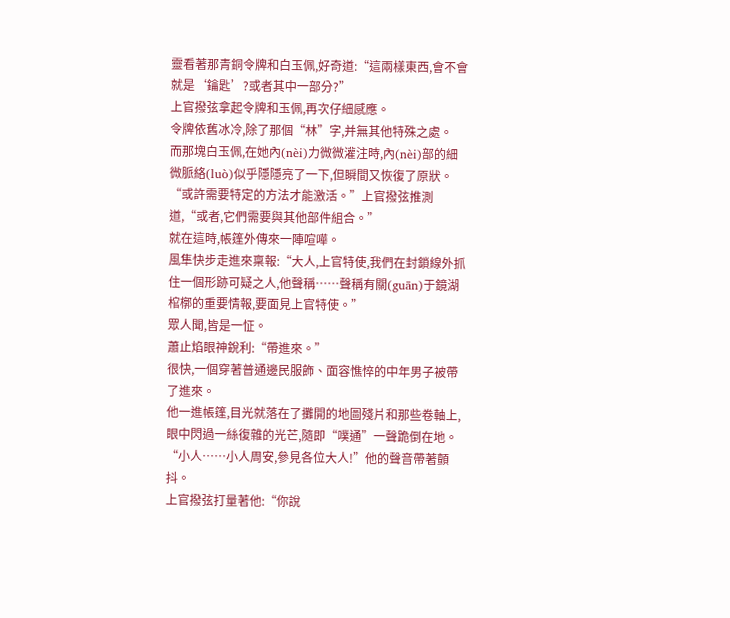靈看著那青銅令牌和白玉佩,好奇道:“這兩樣東西,會不會就是‘鑰匙’?或者其中一部分?”
上官撥弦拿起令牌和玉佩,再次仔細感應。
令牌依舊冰冷,除了那個“林”字,并無其他特殊之處。
而那塊白玉佩,在她內(nèi)力微微灌注時,內(nèi)部的細微脈絡(luò)似乎隱隱亮了一下,但瞬間又恢復了原狀。
“或許需要特定的方法才能激活。”上官撥弦推測道,“或者,它們需要與其他部件組合。”
就在這時,帳篷外傳來一陣喧嘩。
風隼快步走進來稟報:“大人,上官特使,我們在封鎖線外抓住一個形跡可疑之人,他聲稱……聲稱有關(guān)于鏡湖棺槨的重要情報,要面見上官特使。”
眾人聞,皆是一怔。
蕭止焰眼神銳利:“帶進來。”
很快,一個穿著普通邊民服飾、面容憔悴的中年男子被帶了進來。
他一進帳篷,目光就落在了攤開的地圖殘片和那些卷軸上,眼中閃過一絲復雜的光芒,隨即“噗通”一聲跪倒在地。
“小人……小人周安,參見各位大人!”他的聲音帶著顫抖。
上官撥弦打量著他:“你說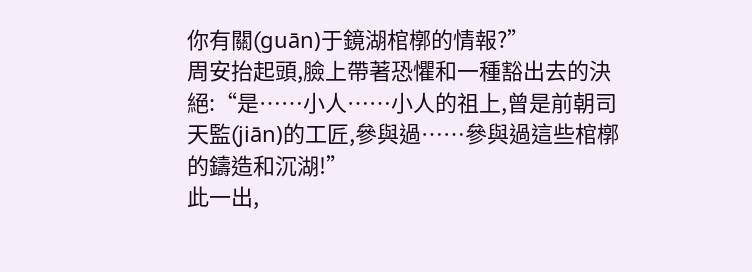你有關(guān)于鏡湖棺槨的情報?”
周安抬起頭,臉上帶著恐懼和一種豁出去的決絕:“是……小人……小人的祖上,曾是前朝司天監(jiān)的工匠,參與過……參與過這些棺槨的鑄造和沉湖!”
此一出,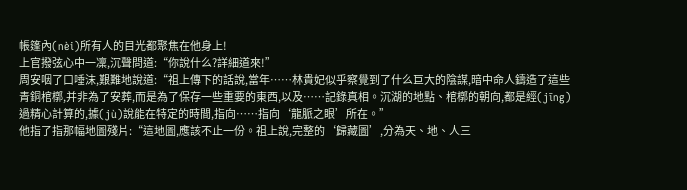帳篷內(nèi)所有人的目光都聚焦在他身上!
上官撥弦心中一凜,沉聲問道:“你說什么?詳細道來!”
周安咽了口唾沫,艱難地說道:“祖上傳下的話說,當年……林貴妃似乎察覺到了什么巨大的陰謀,暗中命人鑄造了這些青銅棺槨,并非為了安葬,而是為了保存一些重要的東西,以及……記錄真相。沉湖的地點、棺槨的朝向,都是經(jīng)過精心計算的,據(jù)說能在特定的時間,指向……指向‘龍脈之眼’所在。”
他指了指那幅地圖殘片:“這地圖,應該不止一份。祖上說,完整的‘歸藏圖’,分為天、地、人三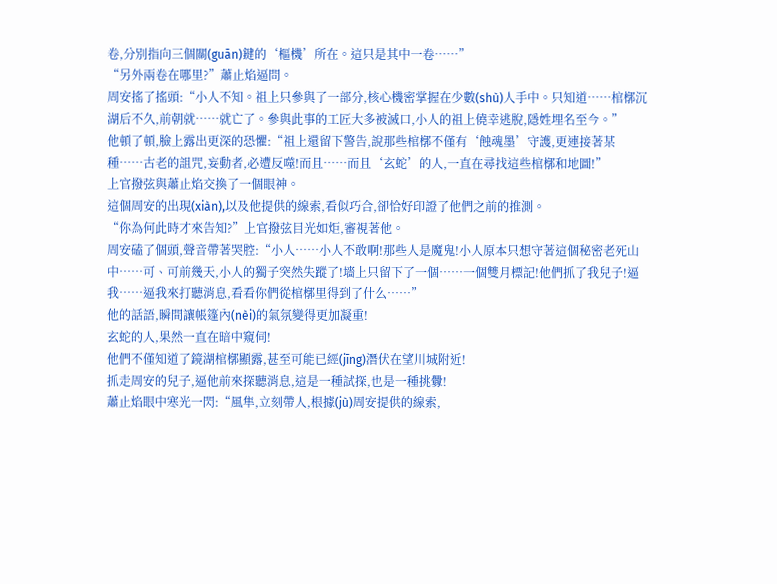卷,分別指向三個關(guān)鍵的‘樞機’所在。這只是其中一卷……”
“另外兩卷在哪里?”蕭止焰逼問。
周安搖了搖頭:“小人不知。祖上只參與了一部分,核心機密掌握在少數(shù)人手中。只知道……棺槨沉湖后不久,前朝就……就亡了。參與此事的工匠大多被滅口,小人的祖上僥幸逃脫,隱姓埋名至今。”
他頓了頓,臉上露出更深的恐懼:“祖上還留下警告,說那些棺槨不僅有‘蝕魂墨’守護,更連接著某種……古老的詛咒,妄動者,必遭反噬!而且……而且‘玄蛇’的人,一直在尋找這些棺槨和地圖!”
上官撥弦與蕭止焰交換了一個眼神。
這個周安的出現(xiàn),以及他提供的線索,看似巧合,卻恰好印證了他們之前的推測。
“你為何此時才來告知?”上官撥弦目光如炬,審視著他。
周安磕了個頭,聲音帶著哭腔:“小人……小人不敢啊!那些人是魔鬼!小人原本只想守著這個秘密老死山中……可、可前幾天,小人的獨子突然失蹤了!墻上只留下了一個……一個雙月標記!他們抓了我兒子!逼我……逼我來打聽消息,看看你們從棺槨里得到了什么……”
他的話語,瞬間讓帳篷內(nèi)的氣氛變得更加凝重!
玄蛇的人,果然一直在暗中窺伺!
他們不僅知道了鏡湖棺槨顯露,甚至可能已經(jīng)潛伏在望川城附近!
抓走周安的兒子,逼他前來探聽消息,這是一種試探,也是一種挑釁!
蕭止焰眼中寒光一閃:“風隼,立刻帶人,根據(jù)周安提供的線索,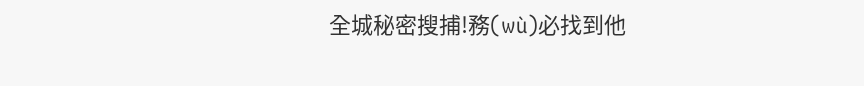全城秘密搜捕!務(wù)必找到他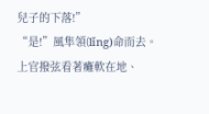兒子的下落!”
“是!”風隼領(lǐng)命而去。
上官撥弦看著癱軟在地、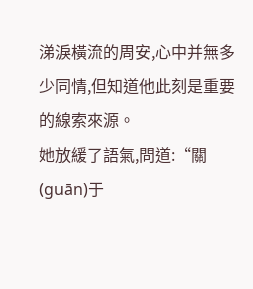涕淚橫流的周安,心中并無多少同情,但知道他此刻是重要的線索來源。
她放緩了語氣,問道:“關(guān)于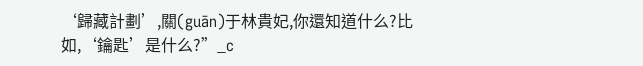‘歸藏計劃’,關(guān)于林貴妃,你還知道什么?比如,‘鑰匙’是什么?”_c